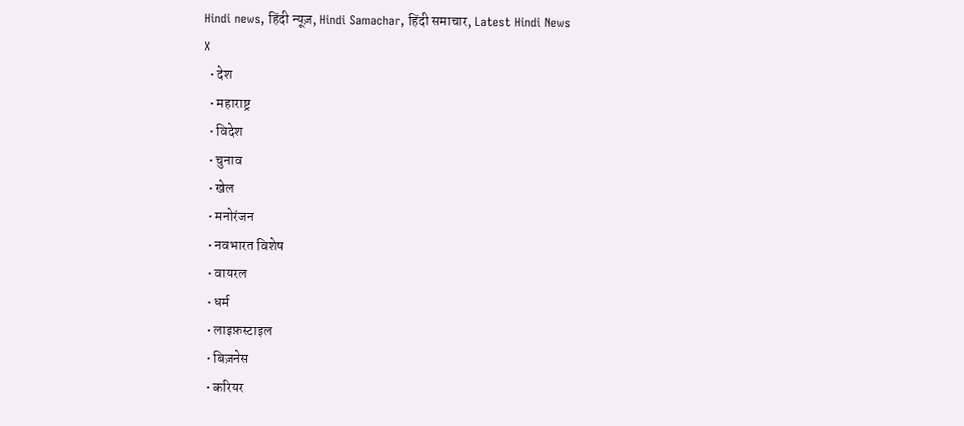Hindi news, हिंदी न्यूज़, Hindi Samachar, हिंदी समाचार, Latest Hindi News
X
  • देश
  • महाराष्ट्र
  • विदेश
  • चुनाव
  • खेल
  • मनोरंजन
  • नवभारत विशेष
  • वायरल
  • धर्म
  • लाइफ़स्टाइल
  • बिज़नेस
  • करियर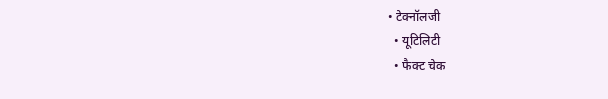• टेक्नॉलजी
  • यूटिलिटी
  • फैक्ट चेक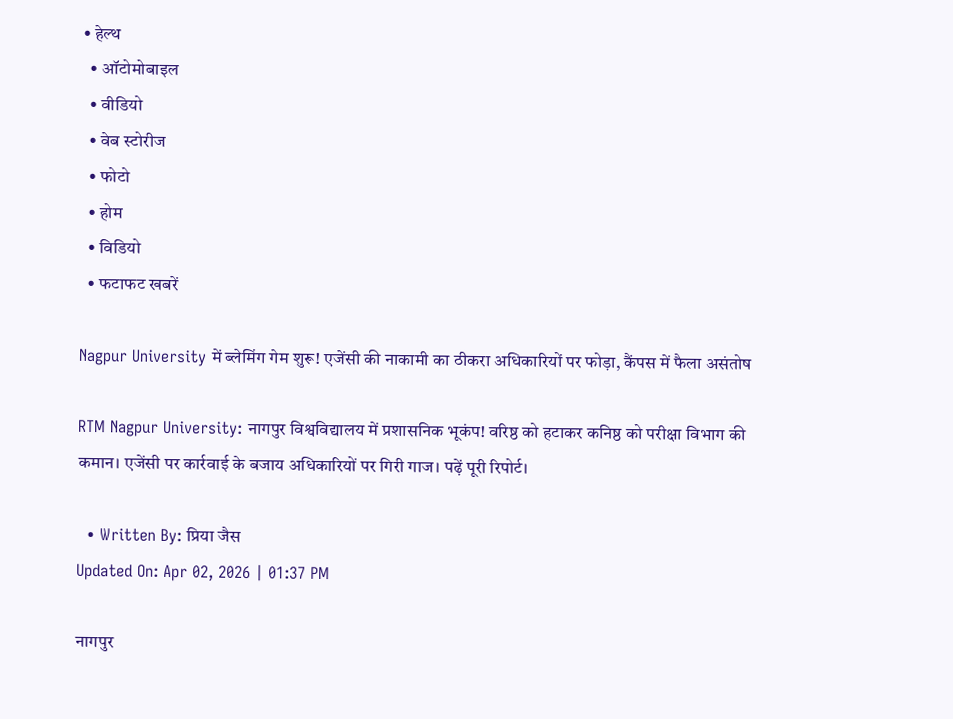• हेल्थ
  • ऑटोमोबाइल
  • वीडियो
  • वेब स्टोरीज
  • फोटो
  • होम
  • विडियो
  • फटाफट खबरें

Nagpur University में ब्लेमिंग गेम शुरू! एजेंसी की नाकामी का ठीकरा अधिकारियों पर फोड़ा, कैंपस में फैला असंतोष

RTM Nagpur University: नागपुर विश्वविद्यालय में प्रशासनिक भूकंप! वरिष्ठ को हटाकर कनिष्ठ को परीक्षा विभाग की कमान। एजेंसी पर कार्रवाई के बजाय अधिकारियों पर गिरी गाज। पढ़ें पूरी रिपोर्ट।

  • Written By: प्रिया जैस
Updated On: Apr 02, 2026 | 01:37 PM

नागपुर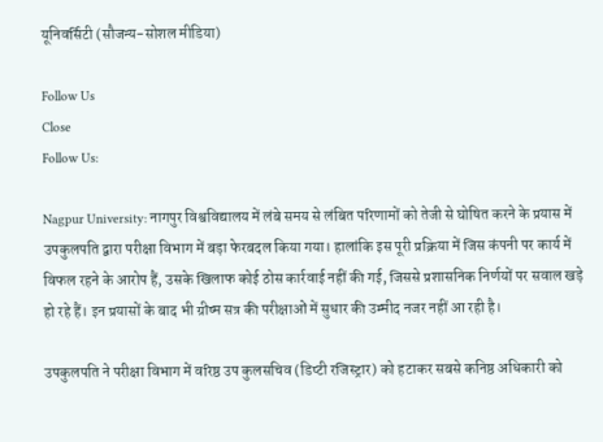यूनिवर्सिटी (सौजन्य-सोशल मीडिया)

Follow Us
Close
Follow Us:

Nagpur University: नागपुर विश्वविद्यालय में लंबे समय से लंबित परिणामों को तेजी से घोषित करने के प्रयास में उपकुलपति द्वारा परीक्षा विभाग में बड़ा फेरबदल किया गया। हालांकि इस पूरी प्रक्रिया में जिस कंपनी पर कार्य में विफल रहने के आरोप हैं, उसके खिलाफ कोई ठोस कार्रवाई नहीं की गई, जिससे प्रशासनिक निर्णयों पर सवाल खड़े हो रहे हैं। इन प्रयासों के बाद भी ग्रीष्म सत्र की परीक्षाओं में सुधार की उम्मीद नजर नहीं आ रही है।

उपकुलपति ने परीक्षा विभाग में वरिष्ठ उप कुलसचिव (डिप्टी रजिस्ट्रार) को हटाकर सबसे कनिष्ठ अधिकारी को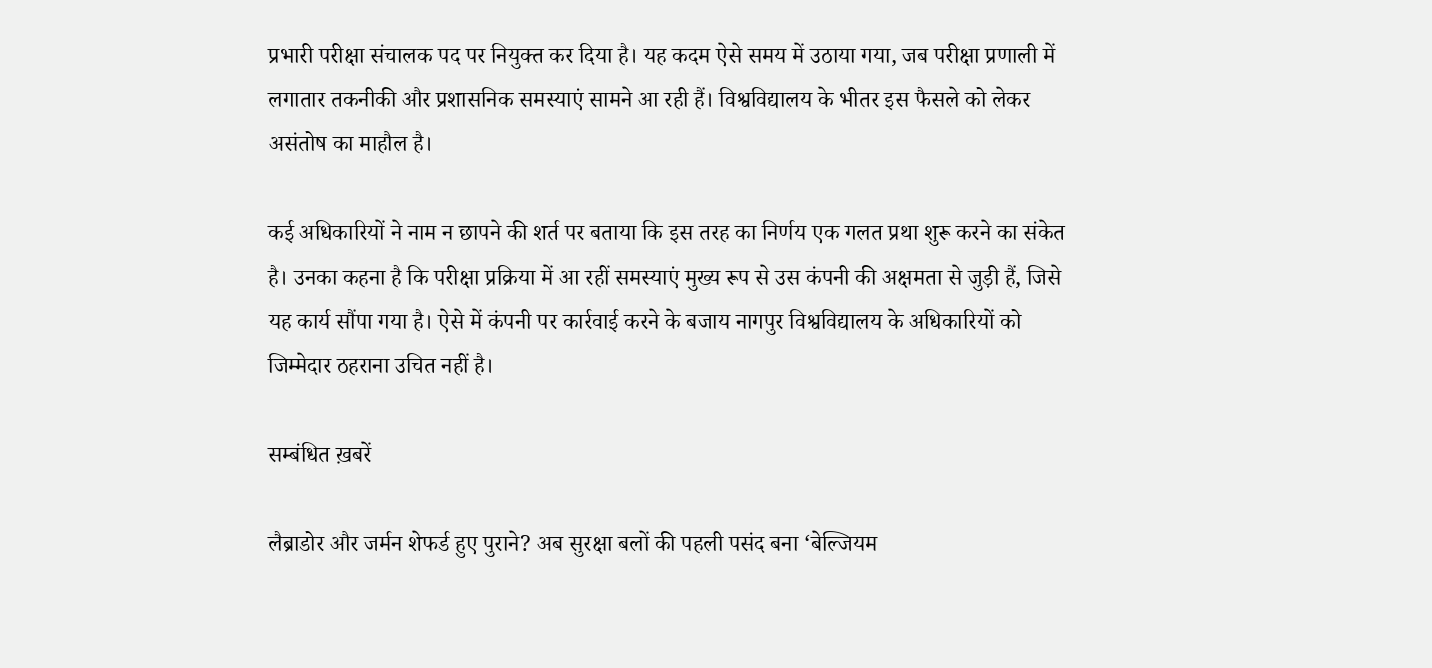प्रभारी परीक्षा संचालक पद पर नियुक्त कर दिया है। यह कदम ऐसे समय में उठाया गया, जब परीक्षा प्रणाली में लगातार तकनीकी और प्रशासनिक समस्याएं सामने आ रही हैं। विश्वविद्यालय के भीतर इस फैसले को लेकर असंतोष का माहौल है।

कई अधिकारियों ने नाम न छापने की शर्त पर बताया कि इस तरह का निर्णय एक गलत प्रथा शुरू करने का संकेत है। उनका कहना है कि परीक्षा प्रक्रिया में आ रहीं समस्याएं मुख्य रूप से उस कंपनी की अक्षमता से जुड़ी हैं, जिसे यह कार्य सौंपा गया है। ऐसे में कंपनी पर कार्रवाई करने के बजाय नागपुर विश्वविद्यालय के अधिकारियों को जिम्मेदार ठहराना उचित नहीं है।

सम्बंधित ख़बरें

लैब्राडोर और जर्मन शेफर्ड हुए पुराने? अब सुरक्षा बलों की पहली पसंद बना ‘बेल्जियम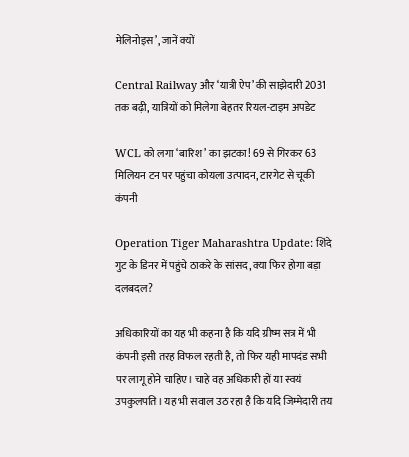मेलिनोइस’, जानें क्यों

Central Railway और ‘यात्री ऐप’ की साझेदारी 2031 तक बढ़ी, यात्रियों को मिलेगा बेहतर रियल-टाइम अपडेट

WCL को लगा ‘बारिश’ का झटका! 69 से गिरकर 63 मिलियन टन पर पहुंचा कोयला उत्पादन, टारगेट से चूकी कंपनी

Operation Tiger Maharashtra Update: शिंदे गुट के डिनर में पहुंचे ठाकरे के सांसद, क्या फिर होगा बड़ा दलबदल?

अधिकारियों का यह भी कहना है कि यदि ग्रीष्म सत्र में भी कंपनी इसी तरह विफल रहती है, तो फिर यही मापदंड सभी पर लागू होने चाहिए। चाहे वह अधिकारी हों या स्वयं उपकुलपति। यह भी सवाल उठ रहा है कि यदि जिम्मेदारी तय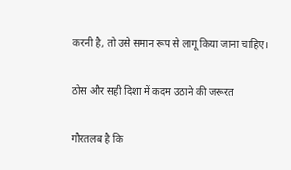करनी है, तो उसे समान रूप से लागू किया जाना चाहिए।

ठोस और सही दिशा में कदम उठाने की जरूरत

गौरतलब है कि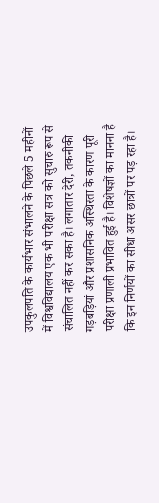उपकुलपति के कार्यभार संभालने के पिछले 5 महीनों में विश्वविद्यालय एक भी परीक्षा सत्र को सुचारु रूप से संचालित नहीं कर सका है। लगातार देरी, तकनीकी गड़बड़ियां और प्रशासनिक अस्थिरता के कारण पूरी परीक्षा प्रणाली प्रभावित हुई है। विशेषज्ञों का मानना है कि इन निर्णयों का सीधा असर छात्रों पर पड़ रहा है।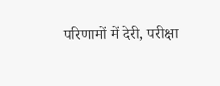परिणामों में देरी, परीक्षा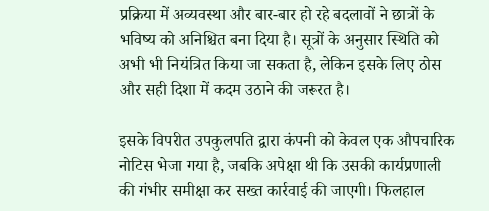प्रक्रिया में अव्यवस्था और बार-बार हो रहे बदलावों ने छात्रों के भविष्य को अनिश्चित बना दिया है। सूत्रों के अनुसार स्थिति को अभी भी नियंत्रित किया जा सकता है, लेकिन इसके लिए ठोस और सही दिशा में कदम उठाने की जरूरत है।

इसके विपरीत उपकुलपति द्वारा कंपनी को केवल एक औपचारिक नोटिस भेजा गया है, जबकि अपेक्षा थी कि उसकी कार्यप्रणाली की गंभीर समीक्षा कर सख्त कार्रवाई की जाएगी। फिलहाल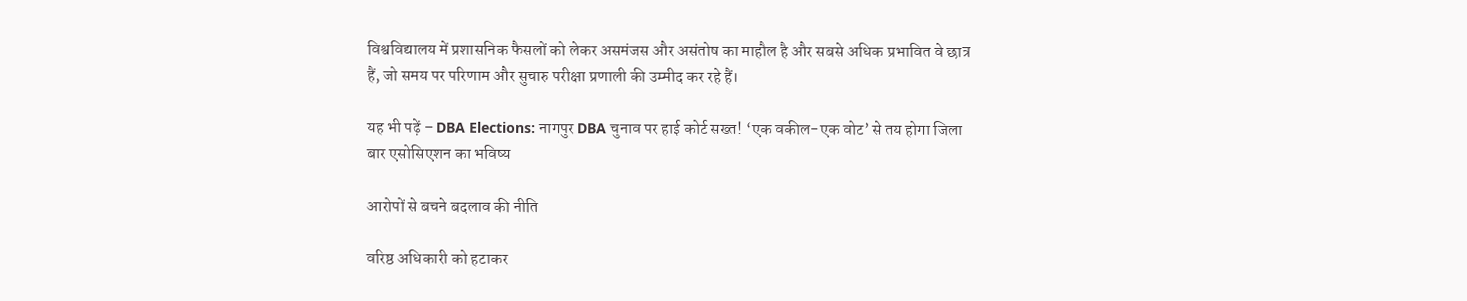विश्वविद्यालय में प्रशासनिक फैसलों को लेकर असमंजस और असंतोष का माहौल है और सबसे अधिक प्रभावित वे छात्र हैं, जो समय पर परिणाम और सुचारु परीक्षा प्रणाली की उम्मीद कर रहे हैं।

यह भी पढ़ें – DBA Elections: नागपुर DBA चुनाव पर हाई कोर्ट सख्त! ‘एक वकील-एक वोट’ से तय होगा जिला बार एसोसिएशन का भविष्य

आरोपों से बचने बदलाव की नीति

वरिष्ठ अधिकारी को हटाकर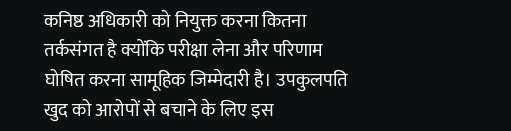कनिष्ठ अधिकारी को नियुक्त करना कितना तर्कसंगत है क्योंकि परीक्षा लेना और परिणाम घोषित करना सामूहिक जिम्मेदारी है। उपकुलपति खुद को आरोपों से बचाने के लिए इस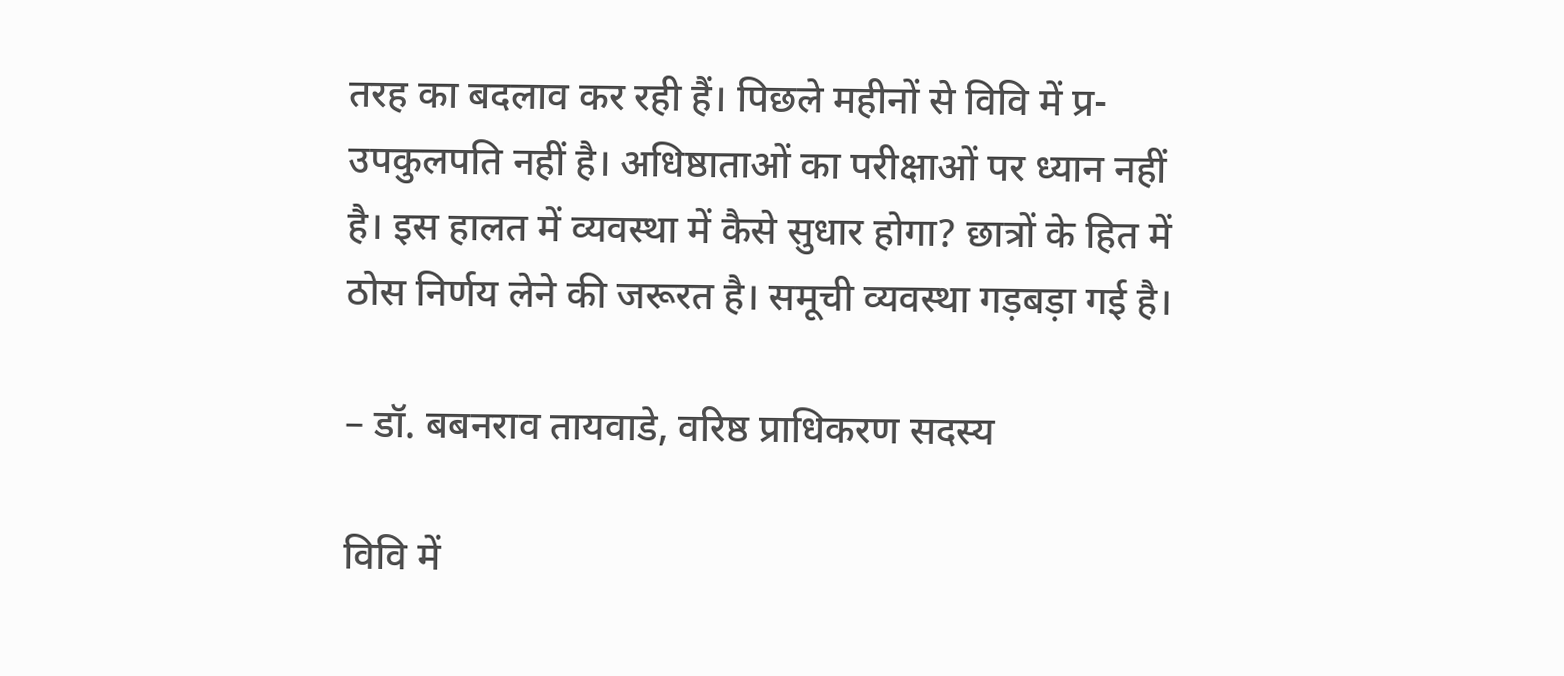तरह का बदलाव कर रही हैं। पिछले महीनों से विवि में प्र-उपकुलपति नहीं है। अधिष्ठाताओं का परीक्षाओं पर ध्यान नहीं है। इस हालत में व्यवस्था में कैसे सुधार होगा? छात्रों के हित में ठोस निर्णय लेने की जरूरत है। समूची व्यवस्था गड़बड़ा गई है।

– डॉ. बबनराव तायवाडे, वरिष्ठ प्राधिकरण सदस्य

विवि में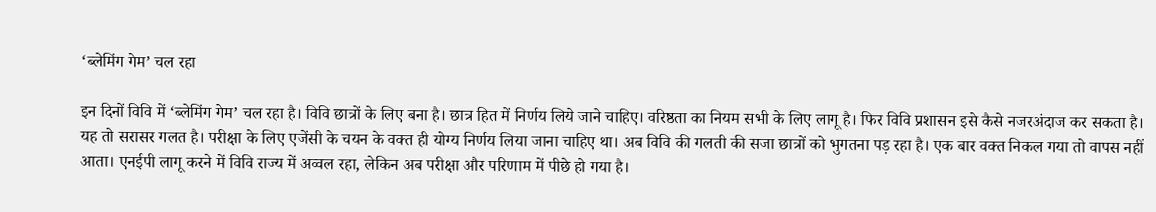‘ब्लेमिंग गेम’ चल रहा

इन दिनों विवि में ‘ब्लेमिंग गेम’ चल रहा है। विवि छात्रों के लिए बना है। छात्र हित में निर्णय लिये जाने चाहिए। वरिष्ठता का नियम सभी के लिए लागू है। फिर विवि प्रशासन इसे कैसे नजरअंदाज कर सकता है। यह तो सरासर गलत है। परीक्षा के लिए एजेंसी के चयन के वक्त ही योग्य निर्णय लिया जाना चाहिए था। अब विवि की गलती की सजा छात्रों को भुगतना पड़ रहा है। एक बार वक्त निकल गया तो वापस नहीं आता। एनईपी लागू करने में विवि राज्य में अव्वल रहा, लेकिन अब परीक्षा और परिणाम में पीछे हो गया है।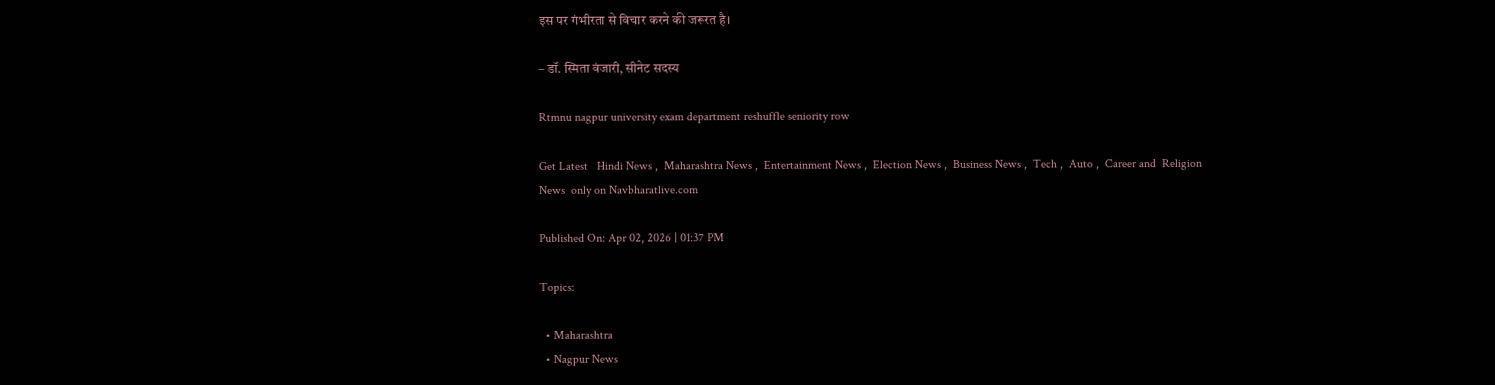इस पर गंभीरता से विचार करने की जरूरत है।

– डॉ. स्मिता वंजारी, सीनेट सदस्य

Rtmnu nagpur university exam department reshuffle seniority row

Get Latest   Hindi News ,  Maharashtra News ,  Entertainment News ,  Election News ,  Business News ,  Tech ,  Auto ,  Career and  Religion News  only on Navbharatlive.com

Published On: Apr 02, 2026 | 01:37 PM

Topics:

  • Maharashtra
  • Nagpur News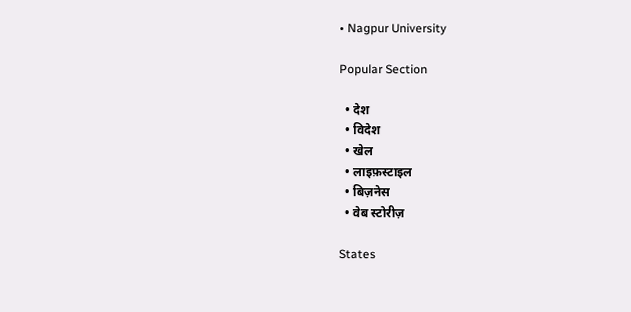• Nagpur University

Popular Section

  • देश
  • विदेश
  • खेल
  • लाइफ़स्टाइल
  • बिज़नेस
  • वेब स्टोरीज़

States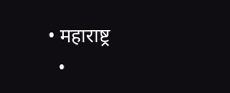• महाराष्ट्र
  •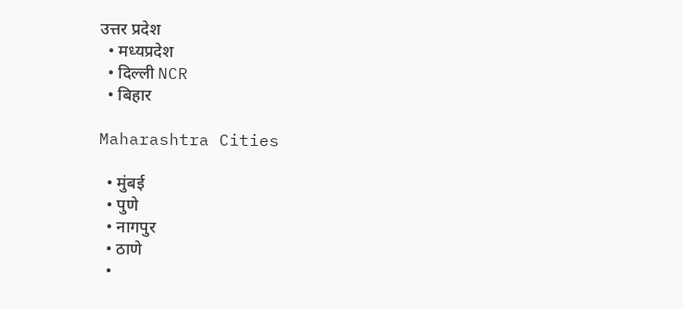उत्तर प्रदेश
  • मध्यप्रदेश
  • दिल्ली NCR
  • बिहार

Maharashtra Cities

  • मुंबई
  • पुणे
  • नागपुर
  • ठाणे
  •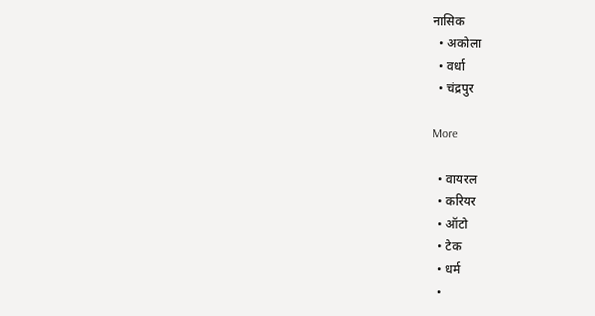नासिक
  • अकोला
  • वर्धा
  • चंद्रपुर

More

  • वायरल
  • करियर
  • ऑटो
  • टेक
  • धर्म
  •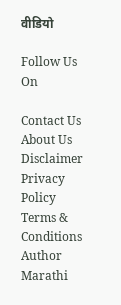वीडियो

Follow Us On

Contact Us About Us Disclaimer Privacy Policy Terms & Conditions Author
Marathi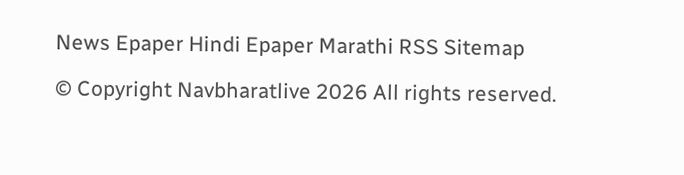News Epaper Hindi Epaper Marathi RSS Sitemap

© Copyright Navbharatlive 2026 All rights reserved.